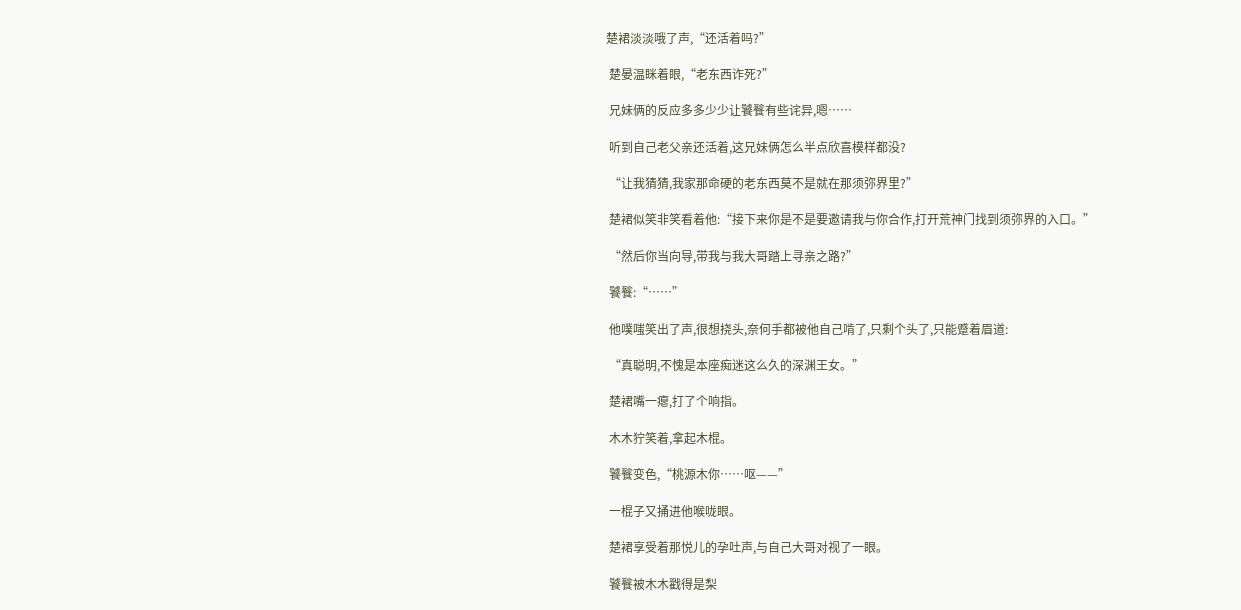楚裙淡淡哦了声,“还活着吗?”

 楚晏温眯着眼,“老东西诈死?”

 兄妹俩的反应多多少少让饕餮有些诧异,嗯……

 听到自己老父亲还活着,这兄妹俩怎么半点欣喜模样都没?

 “让我猜猜,我家那命硬的老东西莫不是就在那须弥界里?”

 楚裙似笑非笑看着他:“接下来你是不是要邀请我与你合作,打开荒神门找到须弥界的入口。”

 “然后你当向导,带我与我大哥踏上寻亲之路?”

 饕餮:“……”

 他噗嗤笑出了声,很想挠头,奈何手都被他自己啃了,只剩个头了,只能蹙着眉道:

 “真聪明,不愧是本座痴迷这么久的深渊王女。”

 楚裙嘴一瘪,打了个响指。

 木木狞笑着,拿起木棍。

 饕餮变色,“桃源木你……呕——”

 一棍子又捅进他喉咙眼。

 楚裙享受着那悦儿的孕吐声,与自己大哥对视了一眼。

 饕餮被木木戳得是梨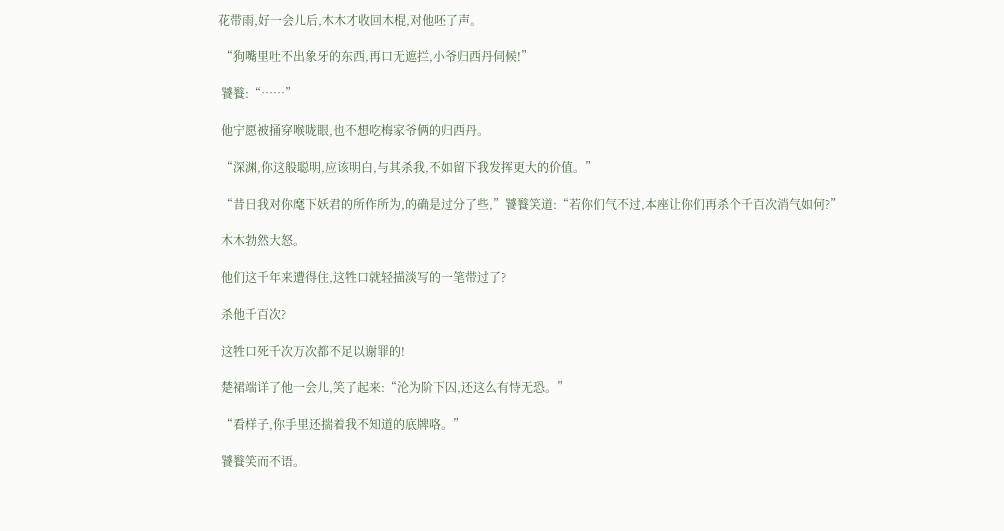花带雨,好一会儿后,木木才收回木棍,对他呸了声。

 “狗嘴里吐不出象牙的东西,再口无遮拦,小爷归西丹伺候!”

 饕餮:“……”

 他宁愿被捅穿喉咙眼,也不想吃梅家爷俩的归西丹。

 “深渊,你这般聪明,应该明白,与其杀我,不如留下我发挥更大的价值。”

 “昔日我对你麾下妖君的所作所为,的确是过分了些,”饕餮笑道:“若你们气不过,本座让你们再杀个千百次消气如何?”

 木木勃然大怒。

 他们这千年来遭得住,这牲口就轻描淡写的一笔带过了?

 杀他千百次?

 这牲口死千次万次都不足以谢罪的!

 楚裙端详了他一会儿,笑了起来:“沦为阶下囚,还这么有恃无恐。”

 “看样子,你手里还揣着我不知道的底牌咯。”

 饕餮笑而不语。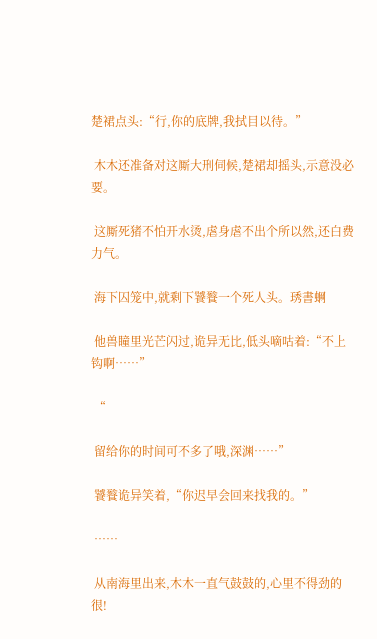楚裙点头:“行,你的底牌,我拭目以待。”

 木木还准备对这厮大刑伺候,楚裙却摇头,示意没必要。

 这厮死猪不怕开水烫,虐身虐不出个所以然,还白费力气。

 海下囚笼中,就剩下饕餮一个死人头。琇書蛧

 他兽瞳里光芒闪过,诡异无比,低头嘀咕着:“不上钩啊……”

 “

 留给你的时间可不多了哦,深渊……”

 饕餮诡异笑着,“你迟早会回来找我的。”

 ……

 从南海里出来,木木一直气鼓鼓的,心里不得劲的很!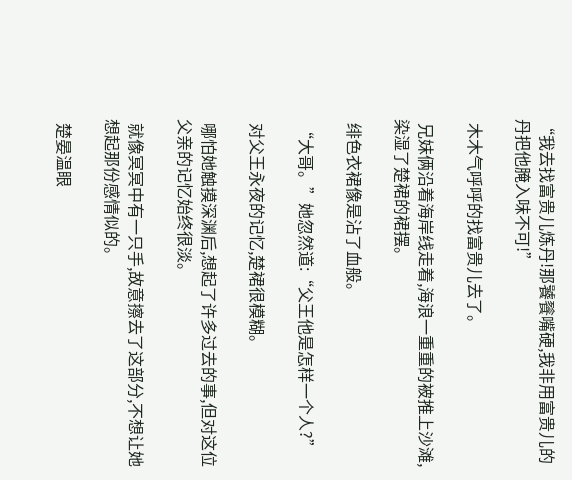“我去找富贵儿炼丹!那饕餮嘴硬,我非用富贵儿的丹把他腌入味不可!”

 木木气呼呼的找富贵儿去了。

 兄妹俩沿着海岸线走着,海浪一重重的被推上沙滩,染湿了楚裙的裙摆。

 绯色衣裙像是沾了血般。

 “大哥。”她忽然道:“父王他是怎样一个人?”

 对父王永夜的记忆,楚裙很模糊。

 哪怕她触摸深渊后,想起了许多过去的事,但对这位父亲的记忆始终很淡。

 就像冥冥中有一只手,故意擦去了这部分,不想让她想起那份感情似的。

 楚晏温眼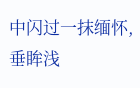中闪过一抹缅怀,垂眸浅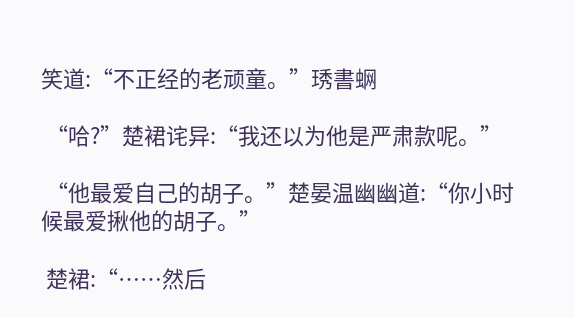笑道:“不正经的老顽童。”琇書蛧

 “哈?”楚裙诧异:“我还以为他是严肃款呢。”

 “他最爱自己的胡子。”楚晏温幽幽道:“你小时候最爱揪他的胡子。”

 楚裙:“……然后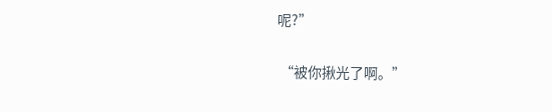呢?”

 “被你揪光了啊。”